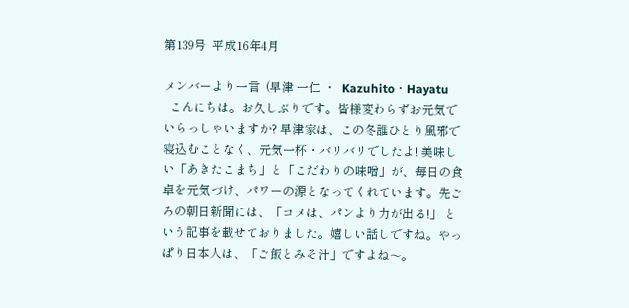第139号  平成16年4月

メンバーより一言  (早津 一仁 ・  Kazuhito・Hayatu
  こんにちは。お久しぶりです。皆様変わらずお元気でいらっしゃいますか? 早津家は、この冬誰ひとり風邪で寝込むことなく、元気一杯・バリバリでしたよ! 美味しい「あきたこまち」と「こだわりの味噌」が、毎日の食卓を元気づけ、パワーの源となってくれています。先ごろの朝日新聞には、「コメは、パンより力が出る!」 という記事を載せておりました。嬉しい話しですね。やっぱり日本人は、「ご飯とみそ汁」ですよね〜。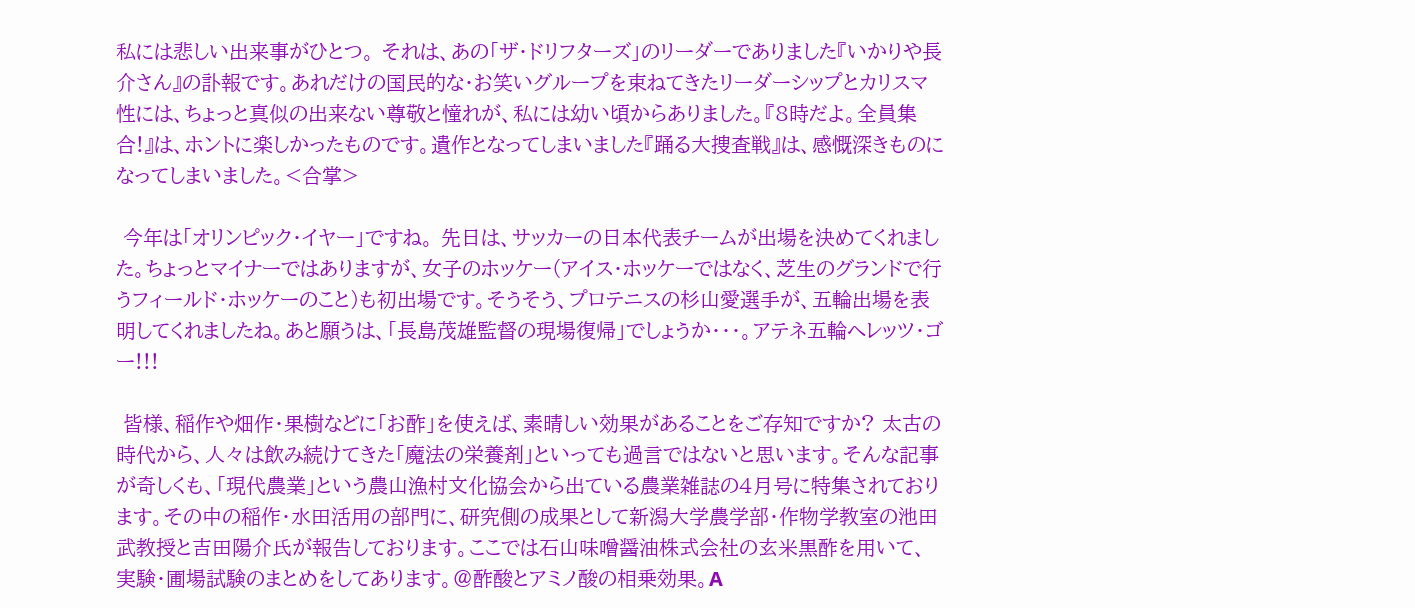私には悲しい出来事がひとつ。 それは、あの「ザ・ドリフターズ」のリーダーでありました『いかりや長介さん』の訃報です。あれだけの国民的な・お笑いグループを束ねてきたリーダーシップとカリスマ性には、ちょっと真似の出来ない尊敬と憧れが、私には幼い頃からありました。『8時だよ。全員集合!』は、ホントに楽しかったものです。遺作となってしまいました『踊る大捜査戦』は、感慨深きものになってしまいました。<合掌>

 今年は「オリンピック・イヤー」ですね。 先日は、サッカーの日本代表チームが出場を決めてくれました。ちょっとマイナーではありますが、女子のホッケー(アイス・ホッケーではなく、芝生のグランドで行うフィールド・ホッケーのこと)も初出場です。そうそう、プロテニスの杉山愛選手が、五輪出場を表明してくれましたね。あと願うは、「長島茂雄監督の現場復帰」でしょうか・・・。アテネ五輪へレッツ・ゴー!!!

 皆様、稲作や畑作・果樹などに「お酢」を使えば、素晴しい効果があることをご存知ですか? 太古の時代から、人々は飲み続けてきた「魔法の栄養剤」といっても過言ではないと思います。そんな記事が奇しくも、「現代農業」という農山漁村文化協会から出ている農業雑誌の4月号に特集されております。その中の稲作・水田活用の部門に、研究側の成果として新潟大学農学部・作物学教室の池田武教授と吉田陽介氏が報告しております。ここでは石山味噌醤油株式会社の玄米黒酢を用いて、実験・圃場試験のまとめをしてあります。@酢酸とアミノ酸の相乗効果。A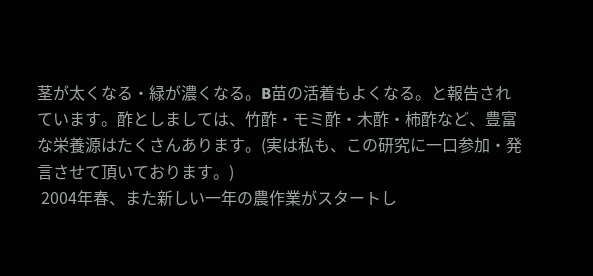茎が太くなる・緑が濃くなる。B苗の活着もよくなる。と報告されています。酢としましては、竹酢・モミ酢・木酢・柿酢など、豊富な栄養源はたくさんあります。(実は私も、この研究に一口参加・発言させて頂いております。)
 2004年春、また新しい一年の農作業がスタートし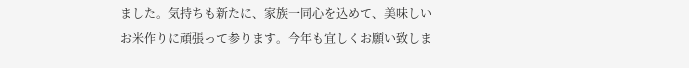ました。気持ちも新たに、家族一同心を込めて、美味しいお米作りに頑張って参ります。今年も宜しくお願い致しま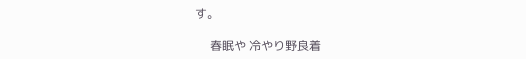す。

     春眠や 冷やり野良着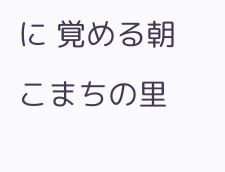に 覚める朝    こまちの里